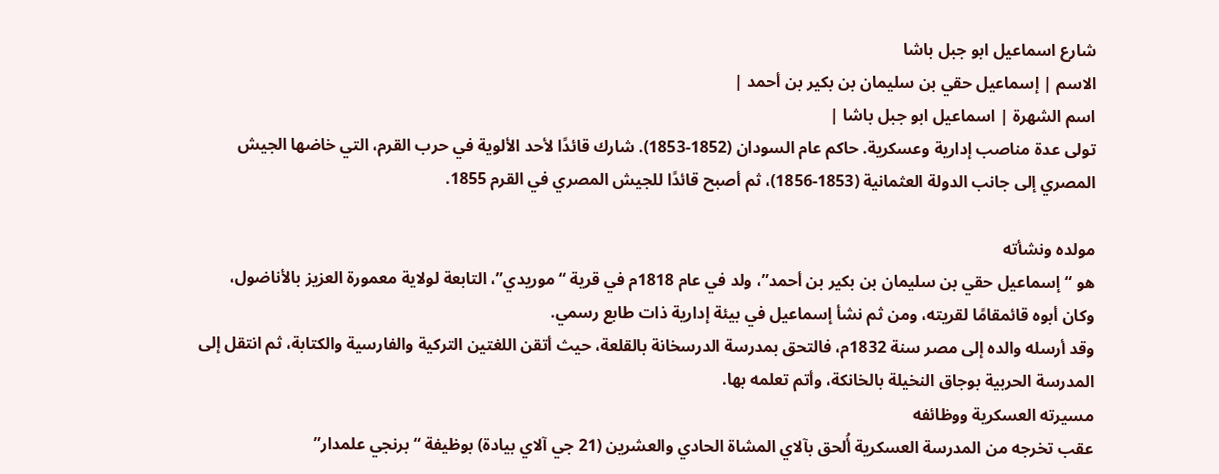شارع اسماعيل ابو جبل باشا
الاسم | إسماعيل حقي بن سليمان بن بكير بن أحمد |
اسم الشهرة | اسماعيل ابو جبل باشا |
تولى عدة مناصب إدارية وعسكرية. حاكم عام السودان (1852-1853). شارك قائدًا لأحد الألوية في حرب القرم، التي خاضها الجيش المصري إلى جانب الدولة العثمانية (1853-1856)، ثم أصبح قائدًا للجيش المصري في القرم 1855.

مولده ونشأته
هو “إسماعيل حقي بن سليمان بن بكير بن أحمد”، ولد في عام 1818م في قرية “موريدي”، التابعة لولاية معمورة العزيز بالأناضول، وكان أبوه قائمقامًا لقريته، ومن ثم نشأ إسماعيل في بيئة إدارية ذات طابع رسمي.
وقد أرسله والده إلى مصر سنة 1832م، فالتحق بمدرسة الدرسخانة بالقلعة، حيث أتقن اللغتين التركية والفارسية والكتابة، ثم انتقل إلى المدرسة الحربية بوجاق النخيلة بالخانكة، وأتم تعلمه بها.
مسيرته العسكرية ووظائفه
عقب تخرجه من المدرسة العسكرية أُلحق بآلاي المشاة الحادي والعشرين (21 جي آلاي بيادة) بوظيفة “برنجي علمدار”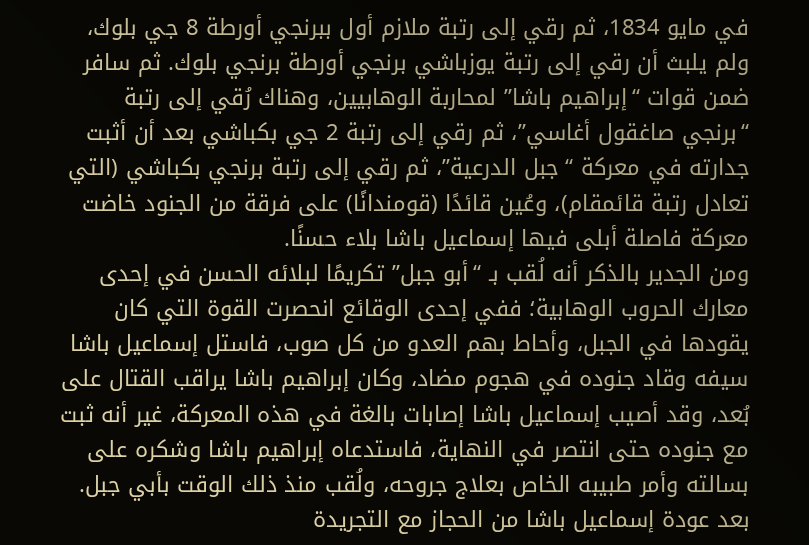في مايو 1834، ثم رقي إلى رتبة ملازم أول ببرنجي أورطة 8 جي بلوك، ولم يلبث أن رقي إلى رتبة يوزباشي برنجي أورطة برنجي بلوك. ثم سافر ضمن قوات “إبراهيم باشا” لمحاربة الوهابيين، وهناك رُقي إلى رتبة “برنجي صاغقول أغاسي”، ثم رقي إلى رتبة 2 جي بكباشي بعد أن أثبت جدارته في معركة “جبل الدرعية”، ثم رقي إلى رتبة برنجي بكباشي (التي تعادل رتبة قائمقام)، وعُين قائدًا (قومندانًا) على فرقة من الجنود خاضت معركة فاصلة أبلى فيها إسماعيل باشا بلاء حسنًا.
ومن الجدير بالذكر أنه لُقب بـ “أبو جبل” تكريمًا لبلائه الحسن في إحدى معارك الحروب الوهابية؛ ففي إحدى الوقائع انحصرت القوة التي كان يقودها في الجبل، وأحاط بهم العدو من كل صوب، فاستل إسماعيل باشا سيفه وقاد جنوده في هجوم مضاد، وكان إبراهيم باشا يراقب القتال على بُعد، وقد أصيب إسماعيل باشا إصابات بالغة في هذه المعركة، غير أنه ثبت مع جنوده حتى انتصر في النهاية، فاستدعاه إبراهيم باشا وشكره على بسالته وأمر طبيبه الخاص بعلاج جروحه، ولُقب منذ ذلك الوقت بأبي جبل.
بعد عودة إسماعيل باشا من الحجاز مع التجريدة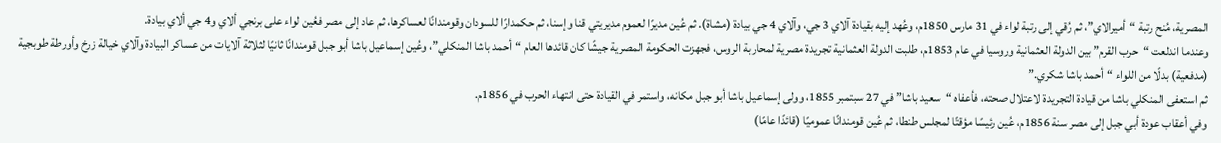المصرية، مُنح رتبة “أميرالاي”، ثم رُقي إلى رتبة لواء في 31 مارس 1850م، وعُهد إليه بقيادة آلاي 3 جي، وآلاي 4 جي بيادة (مشاة). ثم عُين مديرًا لعموم مديريتي قنا وإسنا، ثم حكمدارًا للسودان وقومندانًا لعساكرها، ثم عاد إلى مصر فعُين لواء على برنجي ألاي و4 جي ألاي بيادة.
وعندما اندلعت “حرب القرم” بين الدولة العثمانية وروسيا في عام 1853م، طلبت الدولة العثمانية تجريدة مصرية لمحاربة الروس، فجهزت الحكومة المصرية جيشًا كان قائدها العام “أحمد باشا المنكلي”، وعُين إسماعيل باشا أبو جبل قومندانًا ثانيًا لثلاثة آلايات من عساكر البيادة وآلاي خيالة زرخ وأورطة طوبجية (مدفعية) بدلًا من اللواء “أحمد باشا شكري.”
ثم استعفى المنكلي باشا من قيادة التجريدة لاعتلال صحته، فأعفاه “سعيد باشا” في 27 سبتمبر 1855، وولى إسماعيل باشا أبو جبل مكانه، واستمر في القيادة حتى انتهاء الحرب في 1856م.
وفي أعقاب عودة أبي جبل إلى مصر سنة 1856م، عُين رئيسًا مؤقتًا لمجلس طنطا، ثم عُين قومندانًا عموميًا (قائدًا عامًا)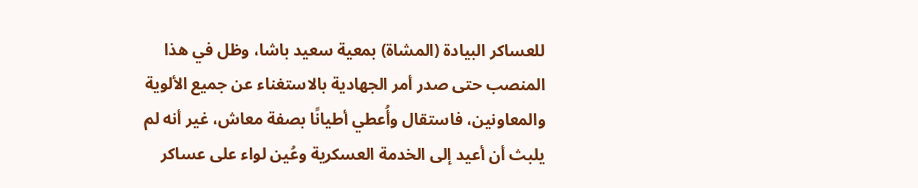للعساكر البيادة (المشاة) بمعية سعيد باشا، وظل في هذا المنصب حتى صدر أمر الجهادية بالاستغناء عن جميع الألوية والمعاونين، فاستقال وأُعطي أطيانًا بصفة معاش، غير أنه لم يلبث أن أعيد إلى الخدمة العسكرية وعُين لواء على عساكر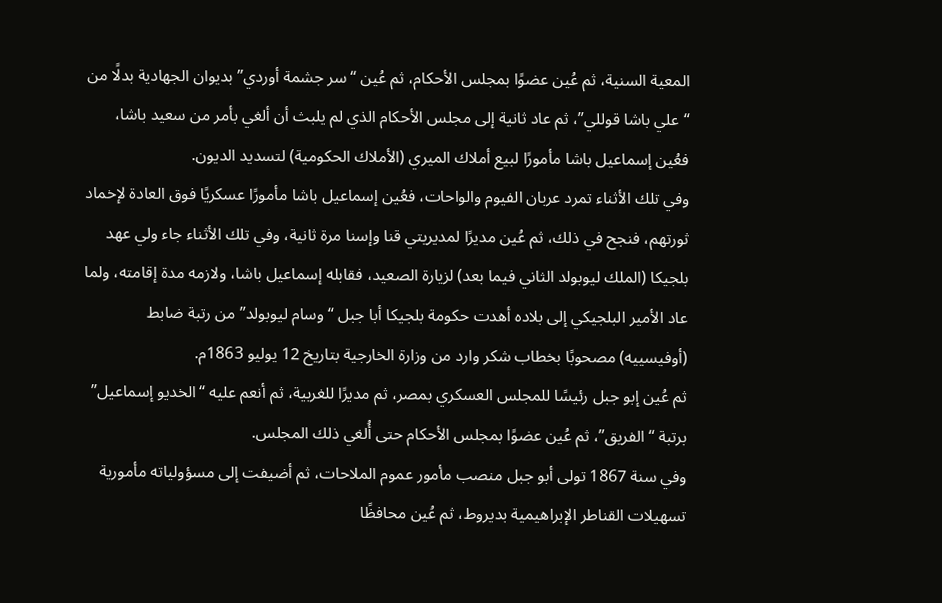المعية السنية، ثم عُين عضوًا بمجلس الأحكام، ثم عُين “سر جشمة أوردي” بديوان الجهادية بدلًا من “علي باشا قوللي”، ثم عاد ثانية إلى مجلس الأحكام الذي لم يلبث أن ألغي بأمر من سعيد باشا، فعُين إسماعيل باشا مأمورًا لبيع أملاك الميري (الأملاك الحكومية) لتسديد الديون.
وفي تلك الأثناء تمرد عربان الفيوم والواحات، فعُين إسماعيل باشا مأمورًا عسكريًا فوق العادة لإخماد ثورتهم، فنجح في ذلك، ثم عُين مديرًا لمديريتي قنا وإسنا مرة ثانية، وفي تلك الأثناء جاء ولي عهد بلجيكا (الملك ليوبولد الثاني فيما بعد) لزيارة الصعيد، فقابله إسماعيل باشا، ولازمه مدة إقامته، ولما عاد الأمير البلجيكي إلى بلاده أهدت حكومة بلجيكا أبا جبل “وسام ليوبولد” من رتبة ضابط (أوفيسييه) مصحوبًا بخطاب شكر وارد من وزارة الخارجية بتاريخ 12 يوليو 1863م.
ثم عُين إبو جبل رئيسًا للمجلس العسكري بمصر، ثم مديرًا للغربية، ثم أنعم عليه “الخديو إسماعيل” برتبة “الفريق”، ثم عُين عضوًا بمجلس الأحكام حتى أُلغي ذلك المجلس.
وفي سنة 1867 تولى أبو جبل منصب مأمور عموم الملاحات، ثم أضيفت إلى مسؤولياته مأمورية تسهيلات القناطر الإبراهيمية بديروط، ثم عُين محافظًا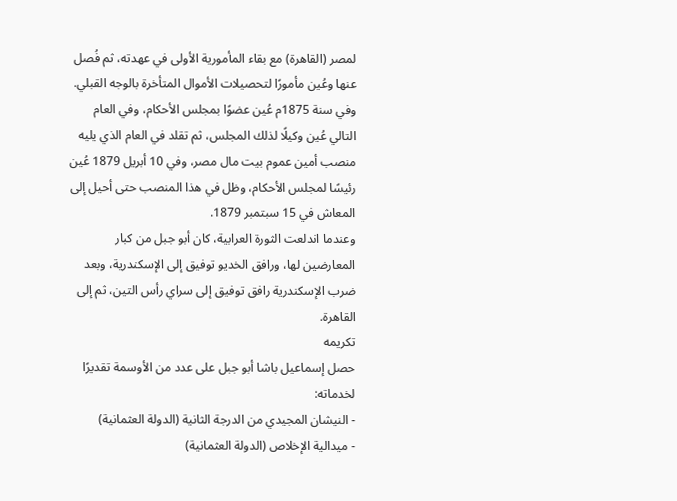لمصر (القاهرة) مع بقاء المأمورية الأولى في عهدته، ثم فُصل عنها وعُين مأمورًا لتحصيلات الأموال المتأخرة بالوجه القبلي. وفي سنة 1875م عُين عضوًا بمجلس الأحكام، وفي العام التالي عُين وكيلًا لذلك المجلس، ثم تقلد في العام الذي يليه منصب أمين عموم بيت مال مصر، وفي 10 أبريل 1879 عُين رئيسًا لمجلس الأحكام، وظل في هذا المنصب حتى أحيل إلى المعاش في 15 سبتمبر 1879.
وعندما اندلعت الثورة العرابية، كان أبو جبل من كبار المعارضين لها، ورافق الخديو توفيق إلى الإسكندرية، وبعد ضرب الإسكندرية رافق توفيق إلى سراي رأس التين، ثم إلى القاهرة.
تكريمه
حصل إسماعيل باشا أبو جبل على عدد من الأوسمة تقديرًا لخدماته:
- النيشان المجيدي من الدرجة الثانية (الدولة العثمانية)
- ميدالية الإخلاص (الدولة العثمانية)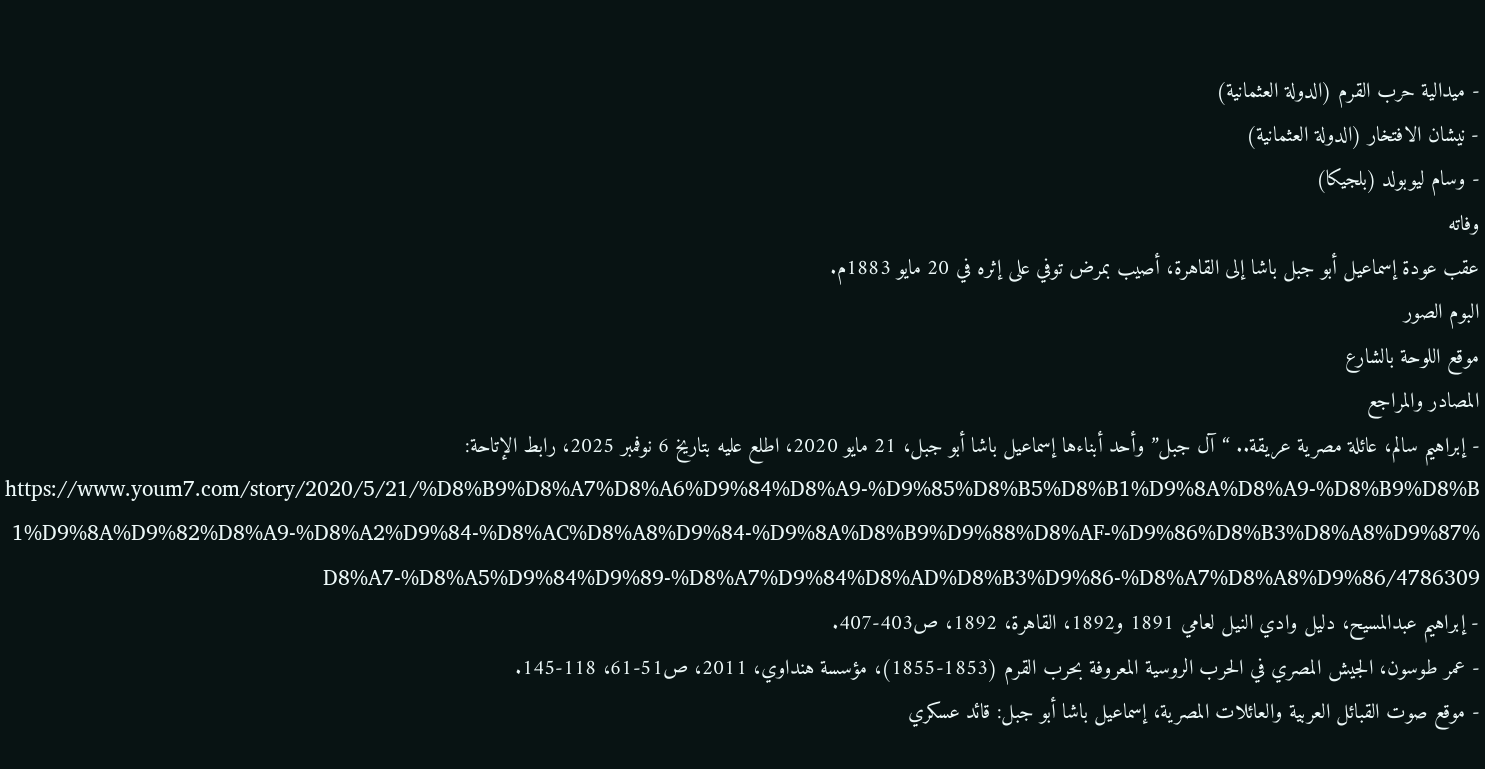- ميدالية حرب القرم (الدولة العثمانية)
- نيشان الافتخار (الدولة العثمانية)
- وسام ليوبولد (بلجيكا)
وفاته
عقب عودة إسماعيل أبو جبل باشا إلى القاهرة، أصيب بمرض توفي على إثره في 20 مايو 1883م.
البوم الصور
موقع اللوحة بالشارع
المصادر والمراجع
- إبراهيم سالم، عائلة مصرية عريقة.. “آل جبل” وأحد أبناءها إسماعيل باشا أبو جبل، 21 مايو 2020، اطلع عليه بتاريخ 6 نوفمبر 2025، رابط الإتاحة: https://www.youm7.com/story/2020/5/21/%D8%B9%D8%A7%D8%A6%D9%84%D8%A9-%D9%85%D8%B5%D8%B1%D9%8A%D8%A9-%D8%B9%D8%B1%D9%8A%D9%82%D8%A9-%D8%A2%D9%84-%D8%AC%D8%A8%D9%84-%D9%8A%D8%B9%D9%88%D8%AF-%D9%86%D8%B3%D8%A8%D9%87%D8%A7-%D8%A5%D9%84%D9%89-%D8%A7%D9%84%D8%AD%D8%B3%D9%86-%D8%A7%D8%A8%D9%86/4786309
- إبراهيم عبدالمسيح، دليل وادي النيل لعامي 1891 و1892، القاهرة، 1892، ص403-407.
- عمر طوسون، الجيش المصري في الحرب الروسية المعروفة بحرب القرم (1853-1855)، مؤسسة هنداوي، 2011، ص51-61، 118-145.
- موقع صوت القبائل العربية والعائلات المصرية، إسماعيل باشا أبو جبل: قائد عسكري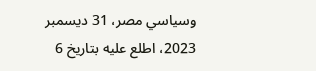وسياسي مصر، 31 ديسمبر 2023، اطلع عليه بتاريخ 6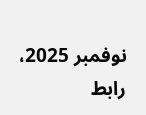نوفمبر 2025، رابط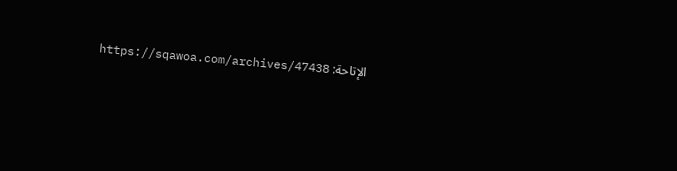الإتاحة: https://sqawoa.com/archives/47438